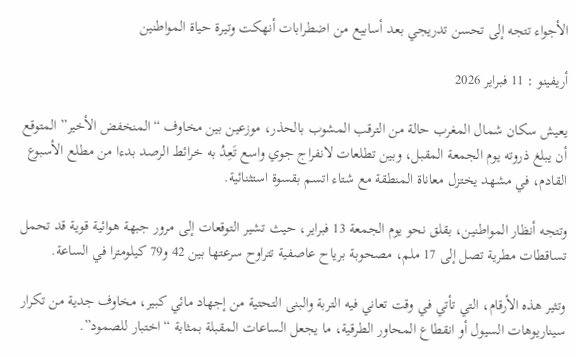الأجواء تتجه إلى تحسن تدريجي بعد أسابيع من اضطرابات أنهكت وتيرة حياة المواطنين

أريفينو : 11 فبراير 2026

يعيش سكان شمال المغرب حالة من الترقب المشوب بالحذر، موزعين بين مخاوف “المنخفض الأخير” المتوقع أن يبلغ ذروته يوم الجمعة المقبل، وبين تطلعات لانفراج جوي واسع تَعِدُ به خرائط الرصد بدءا من مطلع الأسبوع القادم، في مشهد يختزل معاناة المنطقة مع شتاء اتسم بقسوة استثنائية.

وتتجه أنظار المواطنين، بقلق نحو يوم الجمعة 13 فبراير، حيث تشير التوقعات إلى مرور جبهة هوائية قوية قد تحمل تساقطات مطرية تصل إلى 17 ملم، مصحوبة برياح عاصفية تتراوح سرعتها بين 42 و79 كيلومترا في الساعة.

وتثير هذه الأرقام، التي تأتي في وقت تعاني فيه التربة والبنى التحتية من إجهاد مائي كبير، مخاوف جدية من تكرار سيناريوهات السيول أو انقطاع المحاور الطرقية، ما يجعل الساعات المقبلة بمثابة “اختبار للصمود”.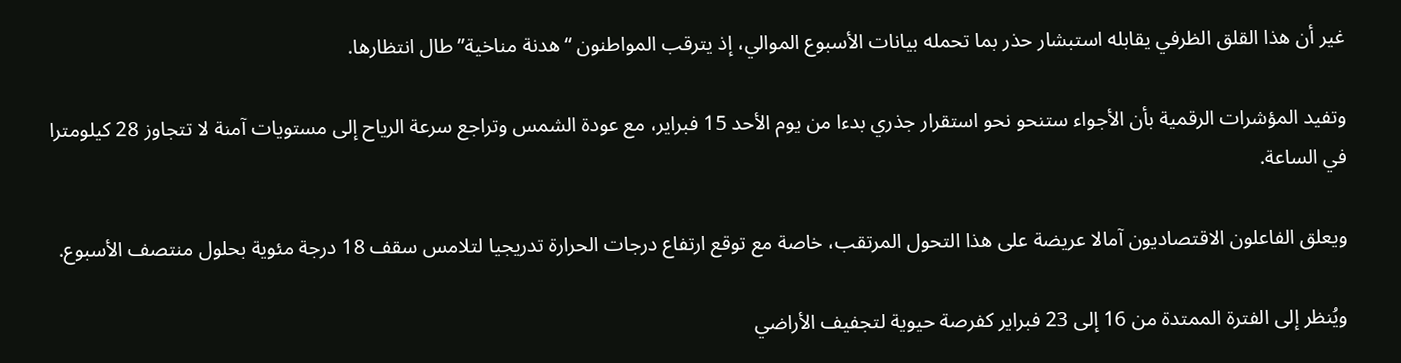غير أن هذا القلق الظرفي يقابله استبشار حذر بما تحمله بيانات الأسبوع الموالي، إذ يترقب المواطنون “هدنة مناخية” طال انتظارها.

وتفيد المؤشرات الرقمية بأن الأجواء ستنحو نحو استقرار جذري بدءا من يوم الأحد 15 فبراير، مع عودة الشمس وتراجع سرعة الرياح إلى مستويات آمنة لا تتجاوز 28 كيلومترا في الساعة.

ويعلق الفاعلون الاقتصاديون آمالا عريضة على هذا التحول المرتقب، خاصة مع توقع ارتفاع درجات الحرارة تدريجيا لتلامس سقف 18 درجة مئوية بحلول منتصف الأسبوع.

ويُنظر إلى الفترة الممتدة من 16 إلى 23 فبراير كفرصة حيوية لتجفيف الأراضي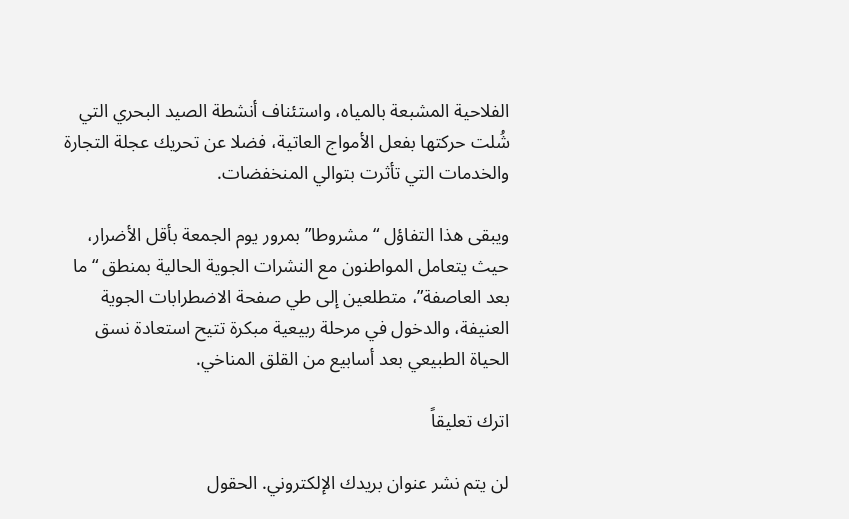الفلاحية المشبعة بالمياه، واستئناف أنشطة الصيد البحري التي شُلت حركتها بفعل الأمواج العاتية، فضلا عن تحريك عجلة التجارة والخدمات التي تأثرت بتوالي المنخفضات.

ويبقى هذا التفاؤل “مشروطا” بمرور يوم الجمعة بأقل الأضرار، حيث يتعامل المواطنون مع النشرات الجوية الحالية بمنطق “ما بعد العاصفة”، متطلعين إلى طي صفحة الاضطرابات الجوية العنيفة، والدخول في مرحلة ربيعية مبكرة تتيح استعادة نسق الحياة الطبيعي بعد أسابيع من القلق المناخي.

اترك تعليقاً

لن يتم نشر عنوان بريدك الإلكتروني. الحقول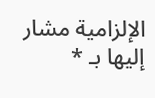الإلزامية مشار إليها بـ *